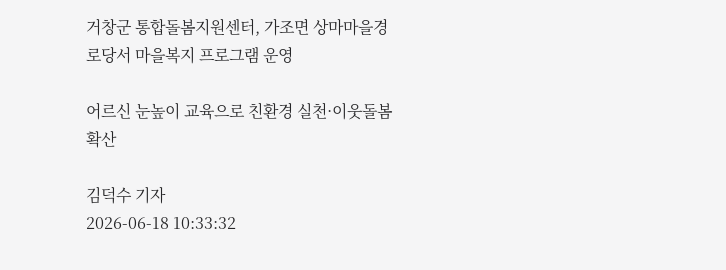거창군 통합돌봄지원센터, 가조면 상마마을경로당서 마을복지 프로그램 운영

어르신 눈높이 교육으로 친환경 실천·이웃돌봄 확산

김덕수 기자
2026-06-18 10:33:32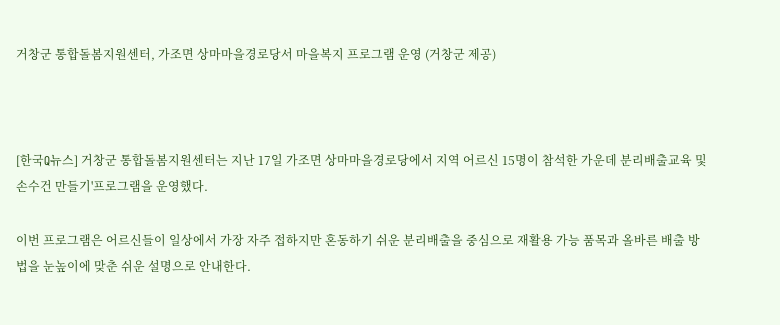거창군 통합돌봄지원센터, 가조면 상마마을경로당서 마을복지 프로그램 운영 (거창군 제공)



[한국Q뉴스] 거창군 통합돌봄지원센터는 지난 17일 가조면 상마마을경로당에서 지역 어르신 15명이 참석한 가운데 분리배출교육 및 손수건 만들기'프로그램을 운영했다.

이번 프로그램은 어르신들이 일상에서 가장 자주 접하지만 혼동하기 쉬운 분리배출을 중심으로 재활용 가능 품목과 올바른 배출 방법을 눈높이에 맞춘 쉬운 설명으로 안내한다.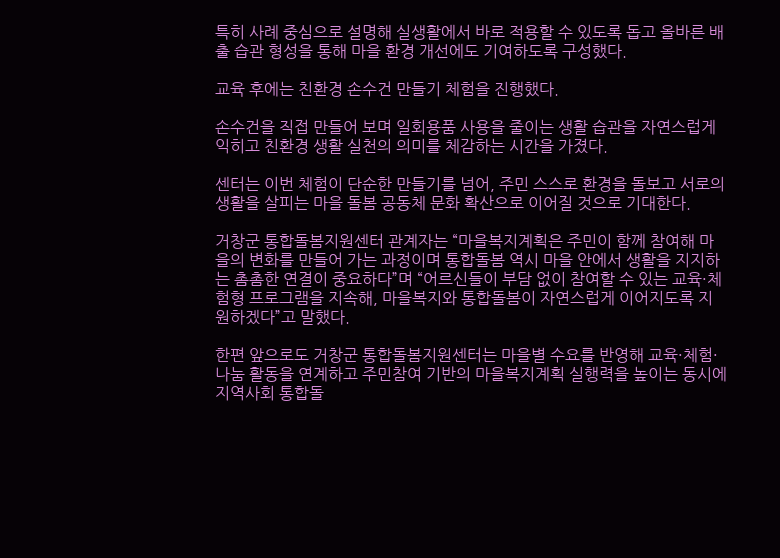특히 사례 중심으로 설명해 실생활에서 바로 적용할 수 있도록 돕고 올바른 배출 습관 형성을 통해 마을 환경 개선에도 기여하도록 구성했다.

교육 후에는 친환경 손수건 만들기 체험을 진행했다.

손수건을 직접 만들어 보며 일회용품 사용을 줄이는 생활 습관을 자연스럽게 익히고 친환경 생활 실천의 의미를 체감하는 시간을 가졌다.

센터는 이번 체험이 단순한 만들기를 넘어, 주민 스스로 환경을 돌보고 서로의 생활을 살피는 마을 돌봄 공동체 문화 확산으로 이어질 것으로 기대한다.

거창군 통합돌봄지원센터 관계자는 “마을복지계획은 주민이 함께 참여해 마을의 변화를 만들어 가는 과정이며 통합돌봄 역시 마을 안에서 생활을 지지하는 촘촘한 연결이 중요하다”며 “어르신들이 부담 없이 참여할 수 있는 교육·체험형 프로그램을 지속해, 마을복지와 통합돌봄이 자연스럽게 이어지도록 지원하겠다”고 말했다.

한편 앞으로도 거창군 통합돌봄지원센터는 마을별 수요를 반영해 교육·체험·나눔 활동을 연계하고 주민참여 기반의 마을복지계획 실행력을 높이는 동시에 지역사회 통합돌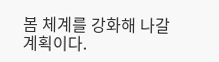봄 체계를 강화해 나갈 계획이다.